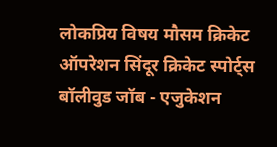लोकप्रिय विषय मौसम क्रिकेट ऑपरेशन सिंदूर क्रिकेट स्पोर्ट्स बॉलीवुड जॉब - एजुकेशन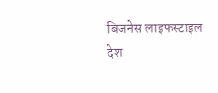बिजनेस लाइफस्टाइल देश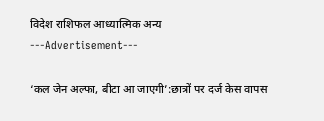विदेश राशिफल आध्यात्मिक अन्य
---Advertisement---

‘कल जेन अल्फा, बीटा आ जाएगी’:छात्रों पर दर्ज केस वापस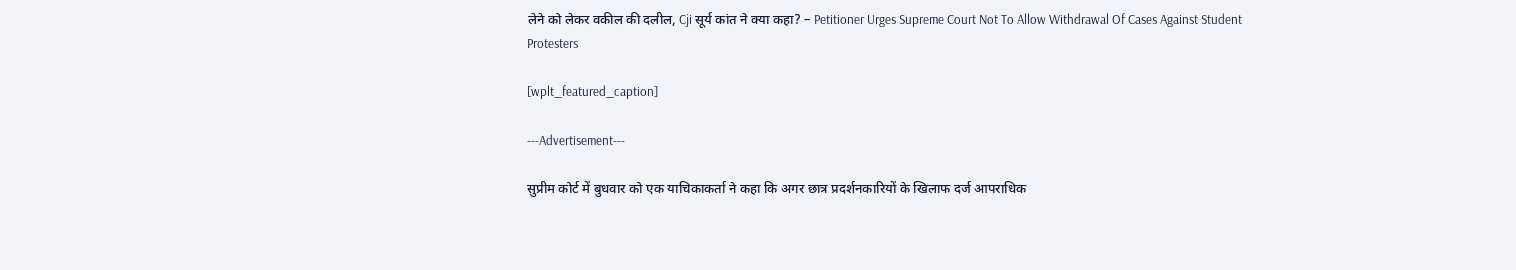लेने को लेकर वकील की दलील, Cji सूर्य कांत ने क्या कहा? – Petitioner Urges Supreme Court Not To Allow Withdrawal Of Cases Against Student Protesters

[wplt_featured_caption]

---Advertisement---

सुप्रीम कोर्ट में बुधवार को एक याचिकाकर्ता ने कहा कि अगर छात्र प्रदर्शनकारियों के खिलाफ दर्ज आपराधिक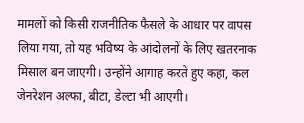मामलों को किसी राजनीतिक फैसले के आधार पर वापस लिया गया, तो यह भविष्य के आंदोलनों के लिए खतरनाक मिसाल बन जाएगी। उन्होंने आगाह करते हुए कहा, कल जेनरेशन अल्फा, बीटा, डेल्टा भी आएगी।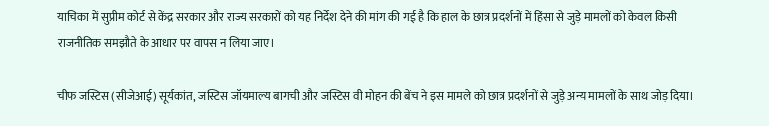याचिका में सुप्रीम कोर्ट से केंद्र सरकार और राज्य सरकारों को यह निर्देश देने की मांग की गई है कि हाल के छात्र प्रदर्शनों में हिंसा से जुड़े मामलों को केवल किसी राजनीतिक समझौते के आधार पर वापस न लिया जाए।

चीफ जस्टिस (सीजेआई) सूर्यकांत, जस्टिस जॉयमाल्य बागची और जस्टिस वी मोहन की बेंच ने इस मामले को छात्र प्रदर्शनों से जुड़े अन्य मामलों के साथ जोड़ दिया।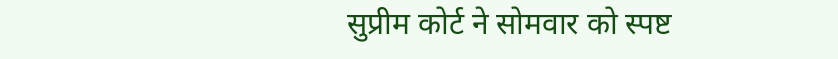सुप्रीम कोर्ट ने सोमवार को स्पष्ट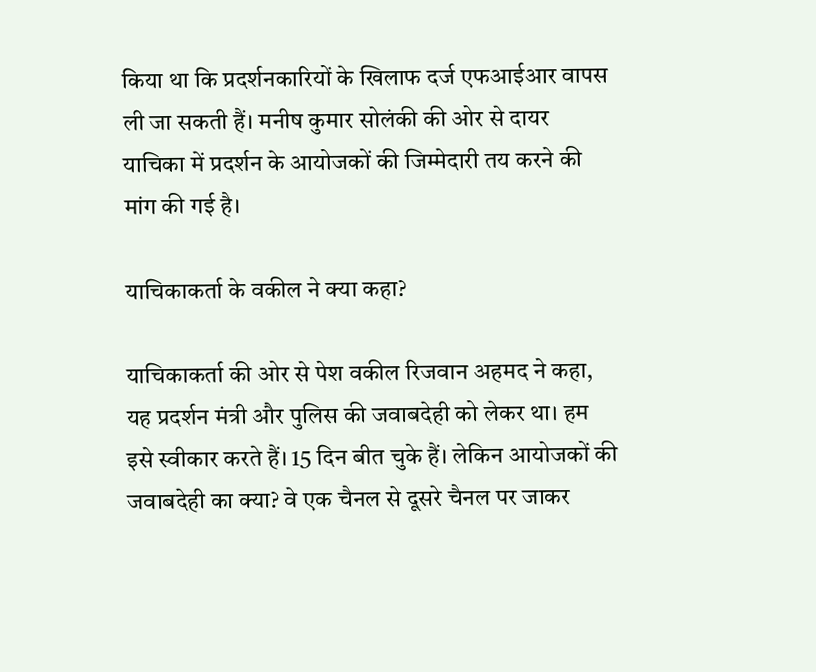किया था कि प्रदर्शनकारियों के खिलाफ दर्ज एफआईआर वापस ली जा सकती हैं। मनीष कुमार सोलंकी की ओर से दायर याचिका में प्रदर्शन के आयोजकों की जिम्मेदारी तय करने की मांग की गई है।

याचिकाकर्ता के वकील ने क्या कहा?

याचिकाकर्ता की ओर से पेश वकील रिजवान अहमद ने कहा, यह प्रदर्शन मंत्री और पुलिस की जवाबदेही को लेकर था। हम इसे स्वीकार करते हैं। 15 दिन बीत चुके हैं। लेकिन आयोजकों की जवाबदेही का क्या? वे एक चैनल से दूसरे चैनल पर जाकर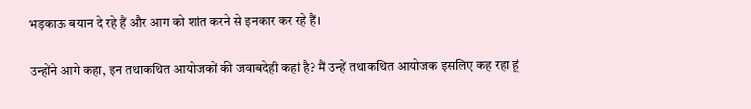भड़काऊ बयान दे रहे हैं और आग को शांत करने से इनकार कर रहे हैं।

उन्होंने आगे कहा, इन तथाकथित आयोजकों की जवाबदेही कहां है? मैं उन्हें तथाकथित आयोजक इसलिए कह रहा हूं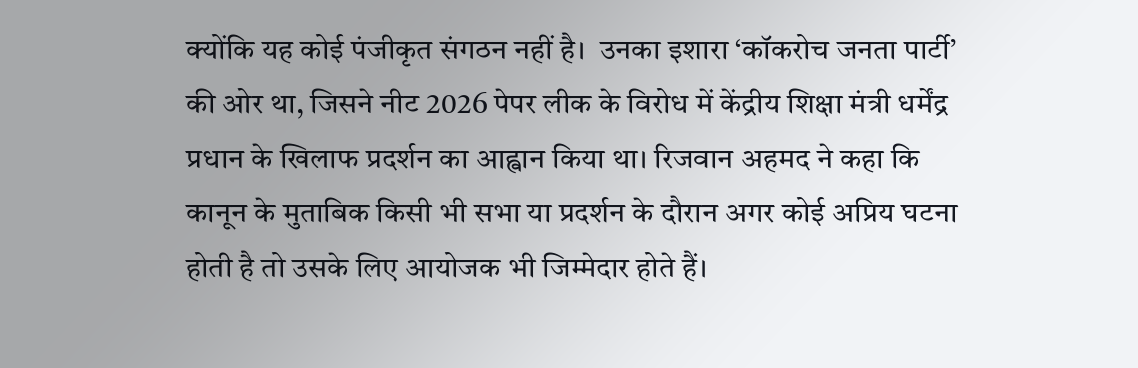क्योंकि यह कोई पंजीकृत संगठन नहीं है।  उनका इशारा ‘कॉकरोच जनता पार्टी’ की ओर था, जिसने नीट 2026 पेपर लीक के विरोध में केंद्रीय शिक्षा मंत्री धर्मेंद्र प्रधान के खिलाफ प्रदर्शन का आह्वान किया था। रिजवान अहमद ने कहा कि कानून के मुताबिक किसी भी सभा या प्रदर्शन के दौरान अगर कोई अप्रिय घटना होती है तो उसके लिए आयोजक भी जिम्मेदार होते हैं।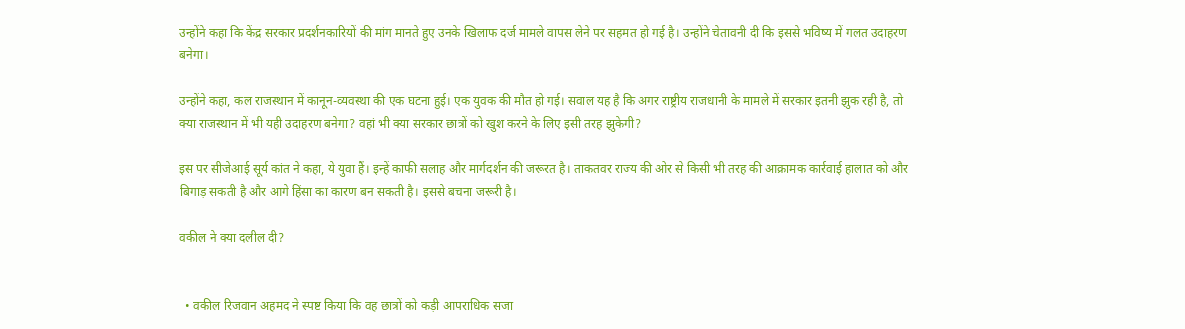उन्होंने कहा कि केंद्र सरकार प्रदर्शनकारियों की मांग मानते हुए उनके खिलाफ दर्ज मामले वापस लेने पर सहमत हो गई है। उन्होंने चेतावनी दी कि इससे भविष्य में गलत उदाहरण बनेगा।

उन्होंने कहा, कल राजस्थान में कानून-व्यवस्था की एक घटना हुई। एक युवक की मौत हो गई। सवाल यह है कि अगर राष्ट्रीय राजधानी के मामले में सरकार इतनी झुक रही है, तो क्या राजस्थान में भी यही उदाहरण बनेगा? वहां भी क्या सरकार छात्रों को खुश करने के लिए इसी तरह झुकेगी?

इस पर सीजेआई सूर्य कांत ने कहा, ये युवा हैं। इन्हें काफी सलाह और मार्गदर्शन की जरूरत है। ताकतवर राज्य की ओर से किसी भी तरह की आक्रामक कार्रवाई हालात को और बिगाड़ सकती है और आगे हिंसा का कारण बन सकती है। इससे बचना जरूरी है।

वकील ने क्या दलील दी?


  • वकील रिजवान अहमद ने स्पष्ट किया कि वह छात्रों को कड़ी आपराधिक सजा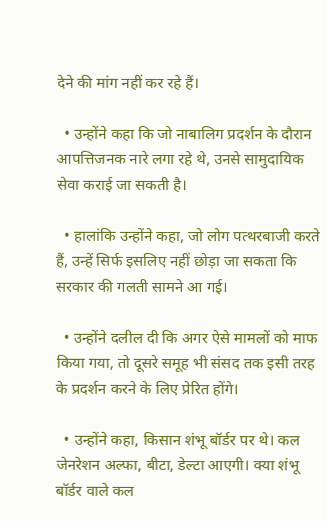देने की मांग नहीं कर रहे हैं।

  • उन्होंने कहा कि जो नाबालिग प्रदर्शन के दौरान आपत्तिजनक नारे लगा रहे थे, उनसे सामुदायिक सेवा कराई जा सकती है।

  • हालांकि उन्होंने कहा, जो लोग पत्थरबाजी करते हैं, उन्हें सिर्फ इसलिए नहीं छोड़ा जा सकता कि सरकार की गलती सामने आ गई।

  • उन्होंने दलील दी कि अगर ऐसे मामलों को माफ किया गया, तो दूसरे समूह भी संसद तक इसी तरह के प्रदर्शन करने के लिए प्रेरित होंगे।

  • उन्होंने कहा, किसान शंभू बॉर्डर पर थे। कल जेनरेशन अल्फा, बीटा, डेल्टा आएगी। क्या शंभू बॉर्डर वाले कल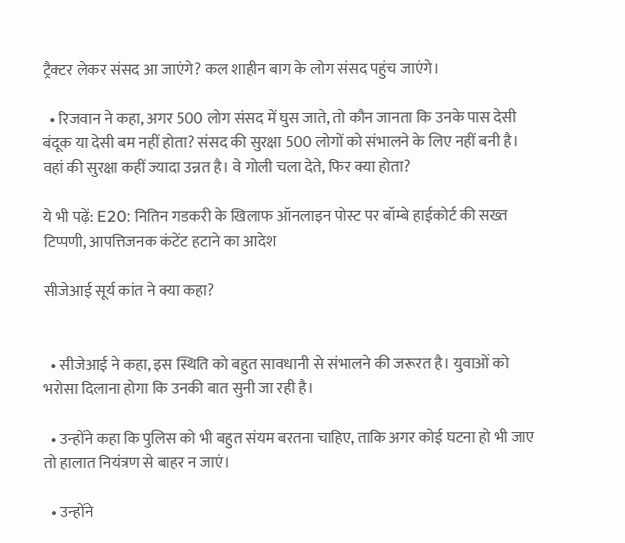ट्रैक्टर लेकर संसद आ जाएंगे? कल शाहीन बाग के लोग संसद पहुंच जाएंगे।

  • रिजवान ने कहा, अगर 500 लोग संसद में घुस जाते, तो कौन जानता कि उनके पास देसी बंदूक या देसी बम नहीं होता? संसद की सुरक्षा 500 लोगों को संभालने के लिए नहीं बनी है। वहां की सुरक्षा कहीं ज्यादा उन्नत है। वे गोली चला देते, फिर क्या होता?

ये भी पढ़ें: E20: नितिन गडकरी के खिलाफ ऑनलाइन पोस्ट पर बॉम्बे हाईकोर्ट की सख्त टिप्पणी, आपत्तिजनक कंटेंट हटाने का आदेश

सीजेआई सूर्य कांत ने क्या कहा?


  • सीजेआई ने कहा, इस स्थिति को बहुत सावधानी से संभालने की जरूरत है। युवाओं को भरोसा दिलाना होगा कि उनकी बात सुनी जा रही है।

  • उन्होंने कहा कि पुलिस को भी बहुत संयम बरतना चाहिए, ताकि अगर कोई घटना हो भी जाए तो हालात नियंत्रण से बाहर न जाएं।

  • उन्होंने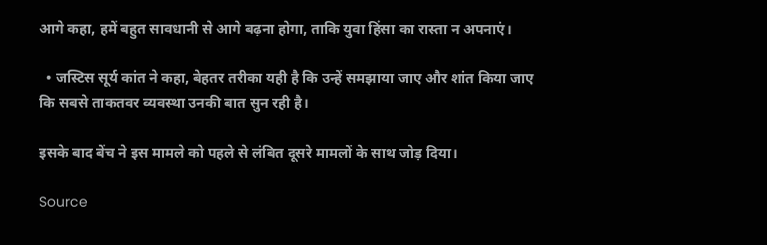आगे कहा, हमें बहुत सावधानी से आगे बढ़ना होगा, ताकि युवा हिंसा का रास्ता न अपनाएं।

  • जस्टिस सूर्य कांत ने कहा, बेहतर तरीका यही है कि उन्हें समझाया जाए और शांत किया जाए कि सबसे ताकतवर व्यवस्था उनकी बात सुन रही है।

इसके बाद बेंच ने इस मामले को पहले से लंबित दूसरे मामलों के साथ जोड़ दिया।

Source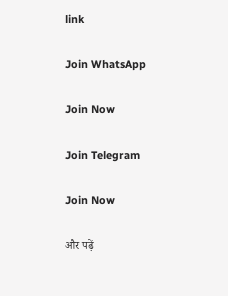link

Join WhatsApp

Join Now

Join Telegram

Join Now

और पढ़ें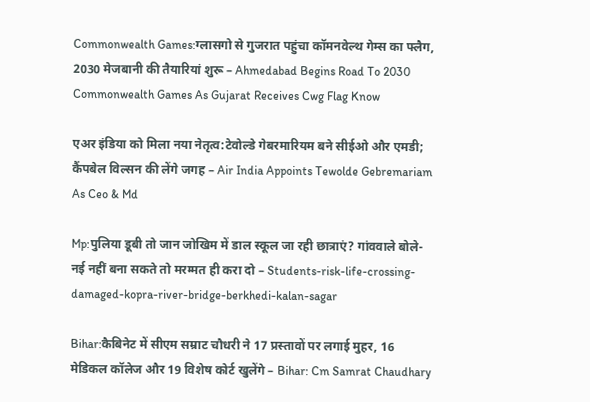Commonwealth Games:ग्लासगो से गुजरात पहुंचा कॉमनवेल्थ गेम्स का फ्लैग, 2030 मेजबानी की तैयारियां शुरू – Ahmedabad Begins Road To 2030 Commonwealth Games As Gujarat Receives Cwg Flag Know

एअर इंडिया को मिला नया नेतृत्व:टेवोल्डे गेबरमारियम बने सीईओ और एमडी; कैंपबेल विल्सन की लेंगे जगह – Air India Appoints Tewolde Gebremariam As Ceo & Md

Mp:पुलिया डूबी तो जान जोखिम में डाल स्कूल जा रही छात्राएं? गांववाले बोले-नई नहीं बना सकते तो मरम्मत ही करा दो – Students-risk-life-crossing-damaged-kopra-river-bridge-berkhedi-kalan-sagar

Bihar:कैबिनेट में सीएम सम्राट चौधरी ने 17 प्रस्तावों पर लगाई मुहर, 16 मेडिकल कॉलेज और 19 विशेष कोर्ट खुलेंगे – Bihar: Cm Samrat Chaudhary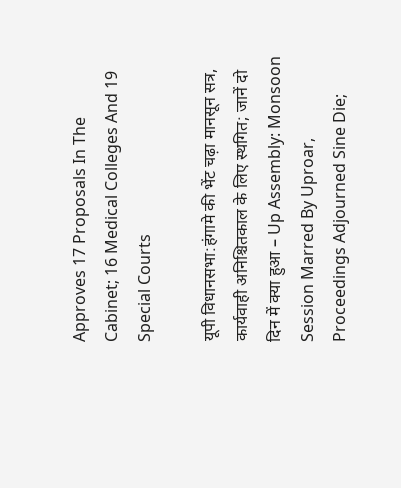Approves 17 Proposals In The Cabinet; 16 Medical Colleges And 19 Special Courts

यूपी विधानसभा:हंगामे की भेंट चढ़ा मानसून सत्र, कार्यवाही अनिश्चितकाल के लिए स्थगित; जानें दो दिन में क्या हुआ – Up Assembly: Monsoon Session Marred By Uproar, Proceedings Adjourned Sine Die;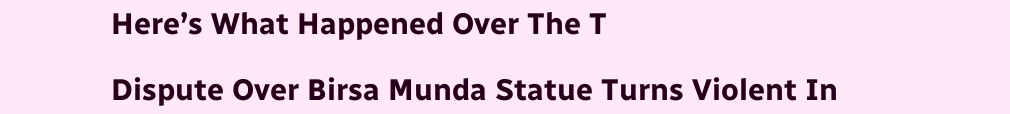Here’s What Happened Over The T

Dispute Over Birsa Munda Statue Turns Violent In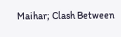Maihar; Clash Between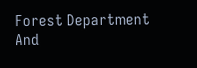Forest Department And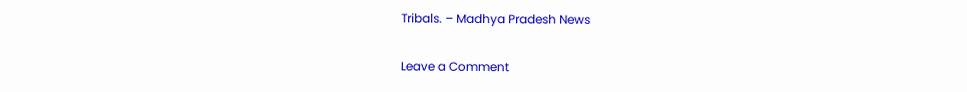Tribals. – Madhya Pradesh News

Leave a Comment